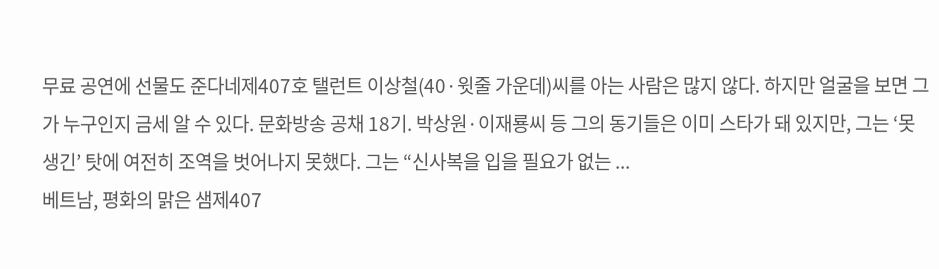무료 공연에 선물도 준다네제407호 탤런트 이상철(40·윗줄 가운데)씨를 아는 사람은 많지 않다. 하지만 얼굴을 보면 그가 누구인지 금세 알 수 있다. 문화방송 공채 18기. 박상원·이재룡씨 등 그의 동기들은 이미 스타가 돼 있지만, 그는 ‘못생긴’ 탓에 여전히 조역을 벗어나지 못했다. 그는 “신사복을 입을 필요가 없는 ...
베트남, 평화의 맑은 샘제407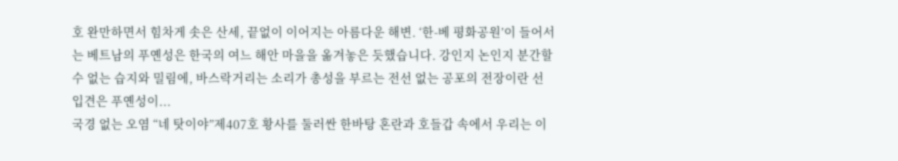호 완만하면서 힘차게 솟은 산세, 끝없이 이어지는 아름다운 해변. ‘한-베 평화공원’이 들어서는 베트남의 푸옌성은 한국의 여느 해안 마을을 옮겨놓은 듯했습니다. 강인지 논인지 분간할 수 없는 습지와 밀림에, 바스락거리는 소리가 총성을 부르는 전선 없는 공포의 전장이란 선입견은 푸옌성이...
국경 없는 오염 “네 탓이야”제407호 황사를 둘러싼 한바탕 혼란과 호들갑 속에서 우리는 이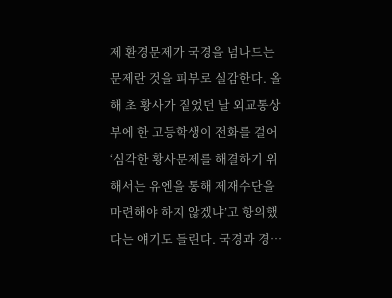제 환경문제가 국경을 넘나드는 문제란 것을 피부로 실감한다. 올해 초 황사가 짙었던 날 외교통상부에 한 고등학생이 전화를 걸어 ‘심각한 황사문제를 해결하기 위해서는 유엔을 통해 제재수단을 마련해야 하지 않겠냐’고 항의했다는 얘기도 들린다. 국경과 경…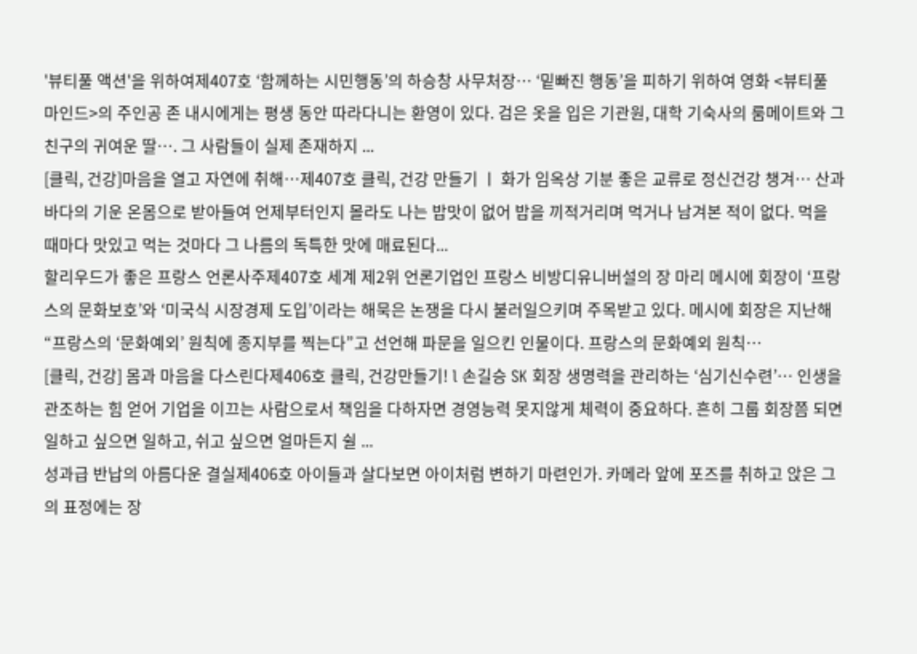'뷰티풀 액션'을 위하여제407호 ‘함께하는 시민행동’의 하승창 사무처장… ‘밑빠진 행동’을 피하기 위하여 영화 <뷰티풀 마인드>의 주인공 존 내시에게는 평생 동안 따라다니는 환영이 있다. 검은 옷을 입은 기관원, 대학 기숙사의 룸메이트와 그 친구의 귀여운 딸…. 그 사람들이 실제 존재하지 ...
[클릭, 건강]마음을 열고 자연에 취해…제407호 클릭, 건강 만들기 ㅣ 화가 임옥상 기분 좋은 교류로 정신건강 챙겨… 산과 바다의 기운 온몸으로 받아들여 언제부터인지 몰라도 나는 밥맛이 없어 밥을 끼적거리며 먹거나 남겨본 적이 없다. 먹을 때마다 맛있고 먹는 것마다 그 나름의 독특한 맛에 매료된다...
할리우드가 좋은 프랑스 언론사주제407호 세계 제2위 언론기업인 프랑스 비방디유니버설의 장 마리 메시에 회장이 ‘프랑스의 문화보호’와 ‘미국식 시장경제 도입’이라는 해묵은 논쟁을 다시 불러일으키며 주목받고 있다. 메시에 회장은 지난해 “프랑스의 ‘문화예외’ 원칙에 종지부를 찍는다”고 선언해 파문을 일으킨 인물이다. 프랑스의 문화예외 원칙…
[클릭, 건강] 몸과 마음을 다스린다제406호 클릭, 건강만들기! l 손길승 SK 회장 생명력을 관리하는 ‘심기신수련’… 인생을 관조하는 힘 얻어 기업을 이끄는 사람으로서 책임을 다하자면 경영능력 못지않게 체력이 중요하다. 흔히 그룹 회장쯤 되면 일하고 싶으면 일하고, 쉬고 싶으면 얼마든지 쉴 ...
성과급 반납의 아름다운 결실제406호 아이들과 살다보면 아이처럼 변하기 마련인가. 카메라 앞에 포즈를 취하고 앉은 그의 표정에는 장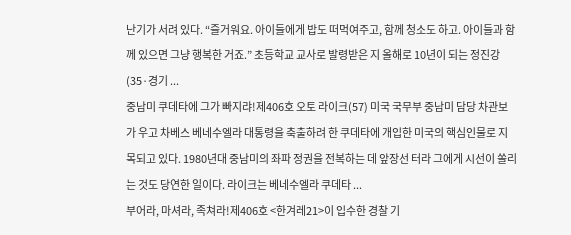난기가 서려 있다. “즐거워요. 아이들에게 밥도 떠먹여주고, 함께 청소도 하고. 아이들과 함께 있으면 그냥 행복한 거죠.” 초등학교 교사로 발령받은 지 올해로 10년이 되는 정진강(35·경기 ...
중남미 쿠데타에 그가 빠지랴!제406호 오토 라이크(57) 미국 국무부 중남미 담당 차관보가 우고 차베스 베네수엘라 대통령을 축출하려 한 쿠데타에 개입한 미국의 핵심인물로 지목되고 있다. 1980년대 중남미의 좌파 정권을 전복하는 데 앞장선 터라 그에게 시선이 쏠리는 것도 당연한 일이다. 라이크는 베네수엘라 쿠데타 ...
부어라, 마셔라, 족쳐라!제406호 <한겨레21>이 입수한 경찰 기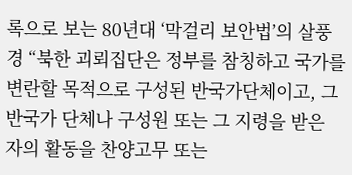록으로 보는 80년대 ‘막걸리 보안법’의 살풍경 “북한 괴뢰집단은 정부를 참칭하고 국가를 변란할 목적으로 구성된 반국가단체이고, 그 반국가 단체나 구성원 또는 그 지령을 받은 자의 활동을 찬양고무 또는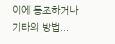이에 동조하거나 기타의 방법...